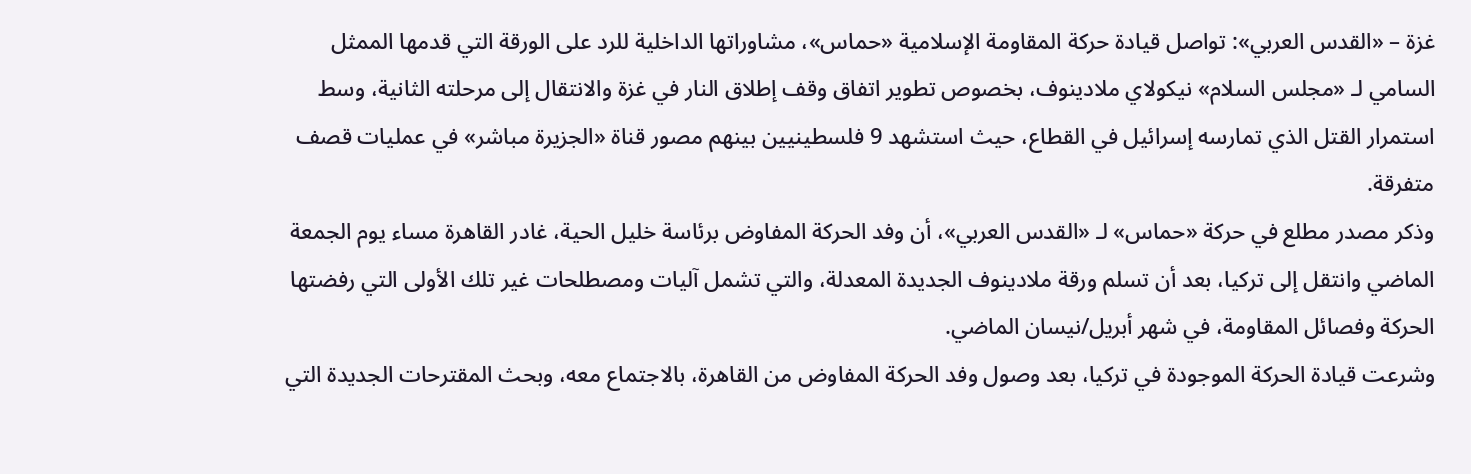غزة – «القدس العربي»: تواصل قيادة حركة المقاومة الإسلامية «حماس»، مشاوراتها الداخلية للرد على الورقة التي قدمها الممثل السامي لـ «مجلس السلام» نيكولاي ملادينوف، بخصوص تطوير اتفاق وقف إطلاق النار في غزة والانتقال إلى مرحلته الثانية، وسط استمرار القتل الذي تمارسه إسرائيل في القطاع، حيث استشهد 9 فلسطينيين بينهم مصور قناة «الجزيرة مباشر» في عمليات قصف متفرقة.
وذكر مصدر مطلع في حركة «حماس» لـ «القدس العربي»، أن وفد الحركة المفاوض برئاسة خليل الحية، غادر القاهرة مساء يوم الجمعة الماضي وانتقل إلى تركيا، بعد أن تسلم ورقة ملادينوف الجديدة المعدلة، والتي تشمل آليات ومصطلحات غير تلك الأولى التي رفضتها الحركة وفصائل المقاومة، في شهر أبريل/نيسان الماضي.
وشرعت قيادة الحركة الموجودة في تركيا، بعد وصول وفد الحركة المفاوض من القاهرة، بالاجتماع معه، وبحث المقترحات الجديدة التي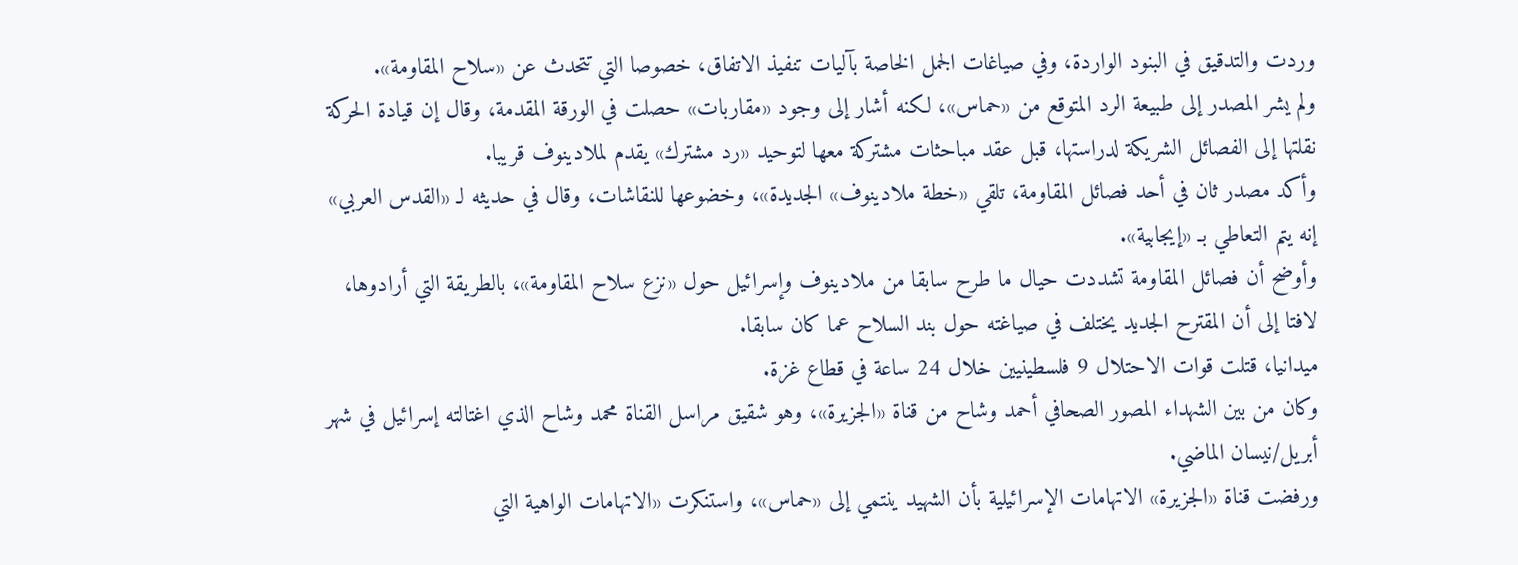وردت والتدقيق في البنود الواردة، وفي صياغات الجمل الخاصة بآليات تنفيذ الاتفاق، خصوصا التي تتحدث عن «سلاح المقاومة».
ولم يشر المصدر إلى طبيعة الرد المتوقع من «حماس»، لكنه أشار إلى وجود «مقاربات» حصلت في الورقة المقدمة، وقال إن قيادة الحركة نقلتها إلى الفصائل الشريكة لدراستها، قبل عقد مباحثات مشتركة معها لتوحيد «رد مشترك» يقدم لملادينوف قريبا.
وأكد مصدر ثان في أحد فصائل المقاومة، تلقي «خطة ملادينوف» الجديدة»، وخضوعها للنقاشات، وقال في حديثه لـ «القدس العربي» إنه يتم التعاطي بـ «إيجابية».
وأوضح أن فصائل المقاومة تشددت حيال ما طرح سابقا من ملادينوف وإسرائيل حول «نزع سلاح المقاومة»، بالطريقة التي أرادوها، لافتا إلى أن المقترح الجديد يختلف في صياغته حول بند السلاح عما كان سابقا.
ميدانيا، قتلت قوات الاحتلال 9 فلسطينيين خلال 24 ساعة في قطاع غزة.
وكان من بين الشهداء المصور الصحافي أحمد وشاح من قناة «الجزيرة»، وهو شقيق مراسل القناة محمد وشاح الذي اغتالته إسرائيل في شهر أبريل/نيسان الماضي.
ورفضت قناة «الجزيرة» الاتهامات الإسرائيلية بأن الشهيد ينتمي إلى «حماس»، واستنكرت «الاتهامات الواهية التي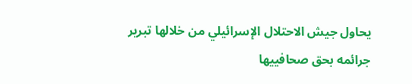يحاول جيش الاحتلال الإسرائيلي من خلالها تبرير جرائمه بحق صحافييها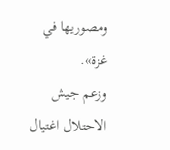ومصوريها في غزة».
وزعم جيش الاحتلال اغتيال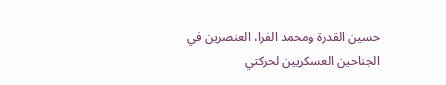حسين القدرة ومحمد الفرا، العنصرين في الجناحين العسكريين لحركتي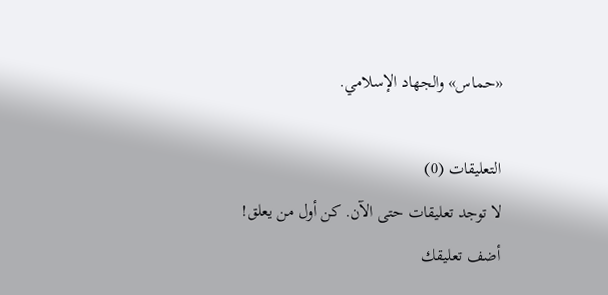«حماس» والجهاد الإسلامي.

التعليقات (0)
لا توجد تعليقات حتى الآن. كن أول من يعلق!
أضف تعليقك